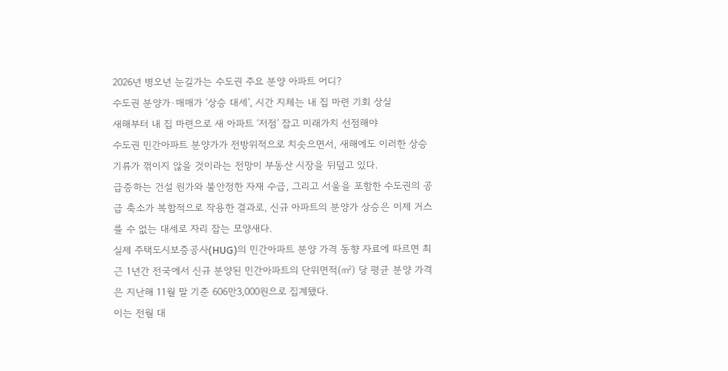2026년 병오년 눈길가는 수도권 주요 분양 아파트 어디?
수도권 분양가·매매가 ‘상승 대세’, 시간 지체는 내 집 마련 기회 상실
새해부터 내 집 마련으로 새 아파트 ‘저점’ 잡고 미래가치 선점해야
수도권 민간아파트 분양가가 전방위적으로 치솟으면서, 새해에도 이러한 상승 기류가 꺾이지 않을 것이라는 전망이 부동산 시장을 뒤덮고 있다.
급증하는 건설 원가와 불안정한 자재 수급, 그리고 서울을 포함한 수도권의 공급 축소가 복합적으로 작용한 결과로, 신규 아파트의 분양가 상승은 이제 거스를 수 없는 대세로 자리 잡는 모양새다.
실제 주택도시보증공사(HUG)의 민간아파트 분양 가격 동향 자료에 따르면 최근 1년간 전국에서 신규 분양된 민간아파트의 단위면적(㎡) 당 평균 분양 가격은 지난해 11월 말 기준 606만3,000원으로 집계됐다.
이는 전월 대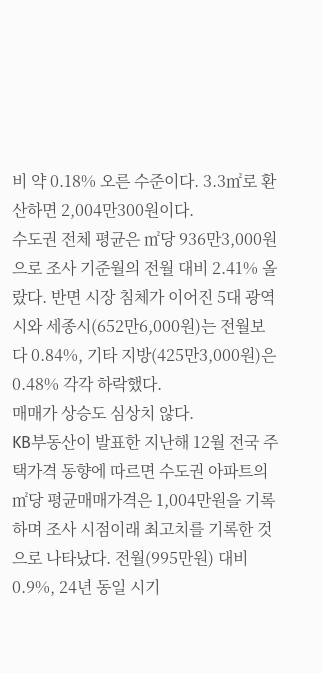비 약 0.18% 오른 수준이다. 3.3㎡로 환산하면 2,004만300원이다.
수도권 전체 평균은 ㎡당 936만3,000원으로 조사 기준월의 전월 대비 2.41% 올랐다. 반면 시장 침체가 이어진 5대 광역시와 세종시(652만6,000원)는 전월보다 0.84%, 기타 지방(425만3,000원)은 0.48% 각각 하락했다.
매매가 상승도 심상치 않다.
KB부동산이 발표한 지난해 12월 전국 주택가격 동향에 따르면 수도권 아파트의 ㎡당 평균매매가격은 1,004만원을 기록하며 조사 시점이래 최고치를 기록한 것으로 나타났다. 전월(995만원) 대비 0.9%, 24년 동일 시기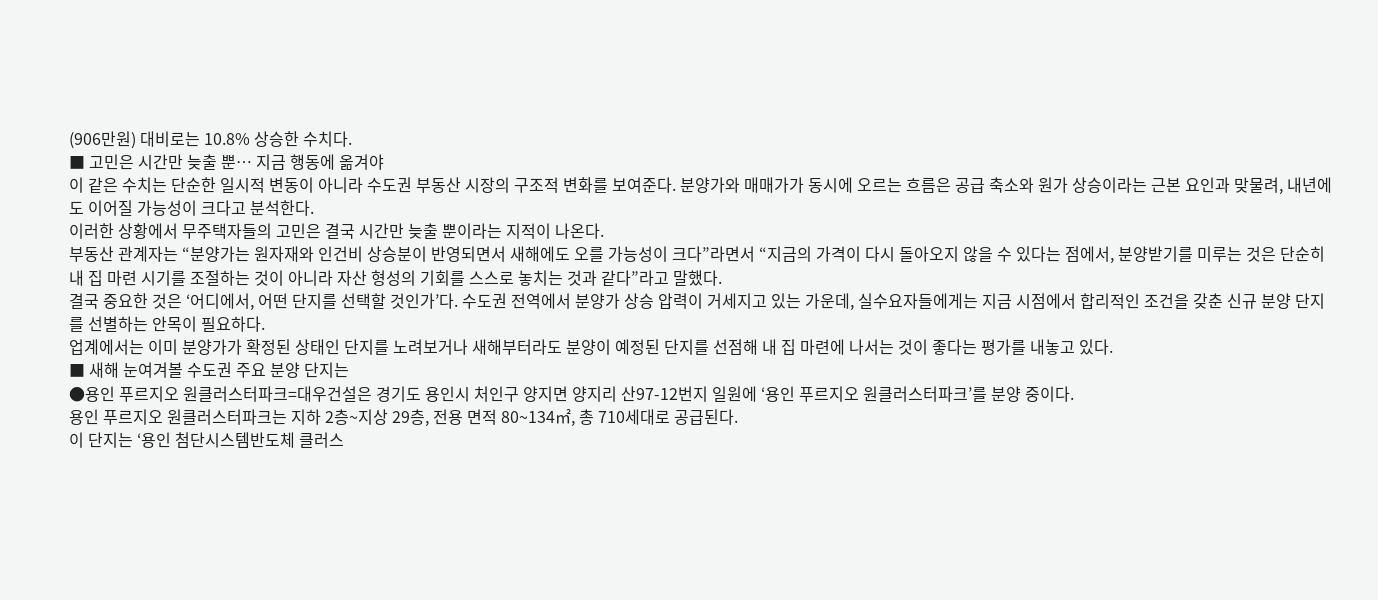(906만원) 대비로는 10.8% 상승한 수치다.
■ 고민은 시간만 늦출 뿐… 지금 행동에 옮겨야
이 같은 수치는 단순한 일시적 변동이 아니라 수도권 부동산 시장의 구조적 변화를 보여준다. 분양가와 매매가가 동시에 오르는 흐름은 공급 축소와 원가 상승이라는 근본 요인과 맞물려, 내년에도 이어질 가능성이 크다고 분석한다.
이러한 상황에서 무주택자들의 고민은 결국 시간만 늦출 뿐이라는 지적이 나온다.
부동산 관계자는 “분양가는 원자재와 인건비 상승분이 반영되면서 새해에도 오를 가능성이 크다”라면서 “지금의 가격이 다시 돌아오지 않을 수 있다는 점에서, 분양받기를 미루는 것은 단순히 내 집 마련 시기를 조절하는 것이 아니라 자산 형성의 기회를 스스로 놓치는 것과 같다”라고 말했다.
결국 중요한 것은 ‘어디에서, 어떤 단지를 선택할 것인가’다. 수도권 전역에서 분양가 상승 압력이 거세지고 있는 가운데, 실수요자들에게는 지금 시점에서 합리적인 조건을 갖춘 신규 분양 단지를 선별하는 안목이 필요하다.
업계에서는 이미 분양가가 확정된 상태인 단지를 노려보거나 새해부터라도 분양이 예정된 단지를 선점해 내 집 마련에 나서는 것이 좋다는 평가를 내놓고 있다.
■ 새해 눈여겨볼 수도권 주요 분양 단지는
●용인 푸르지오 원클러스터파크=대우건설은 경기도 용인시 처인구 양지면 양지리 산97-12번지 일원에 ‘용인 푸르지오 원클러스터파크’를 분양 중이다.
용인 푸르지오 원클러스터파크는 지하 2층~지상 29층, 전용 면적 80~134㎡, 총 710세대로 공급된다.
이 단지는 ‘용인 첨단시스템반도체 클러스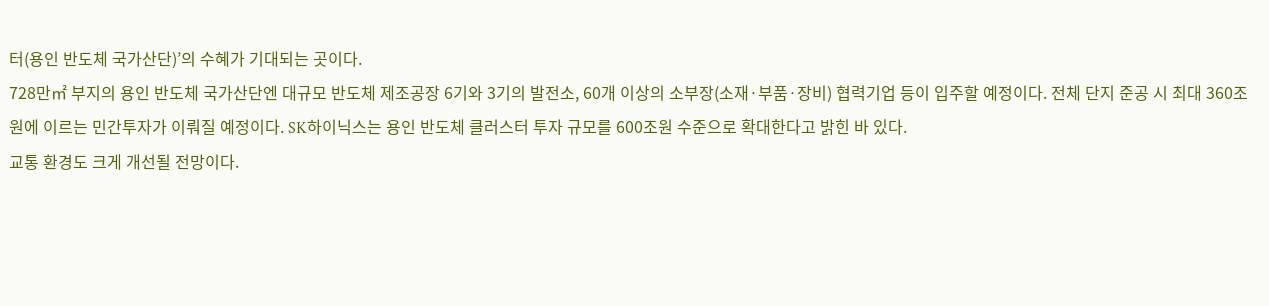터(용인 반도체 국가산단)’의 수혜가 기대되는 곳이다.
728만㎡ 부지의 용인 반도체 국가산단엔 대규모 반도체 제조공장 6기와 3기의 발전소, 60개 이상의 소부장(소재·부품·장비) 협력기업 등이 입주할 예정이다. 전체 단지 준공 시 최대 360조원에 이르는 민간투자가 이뤄질 예정이다. SK하이닉스는 용인 반도체 클러스터 투자 규모를 600조원 수준으로 확대한다고 밝힌 바 있다.
교통 환경도 크게 개선될 전망이다.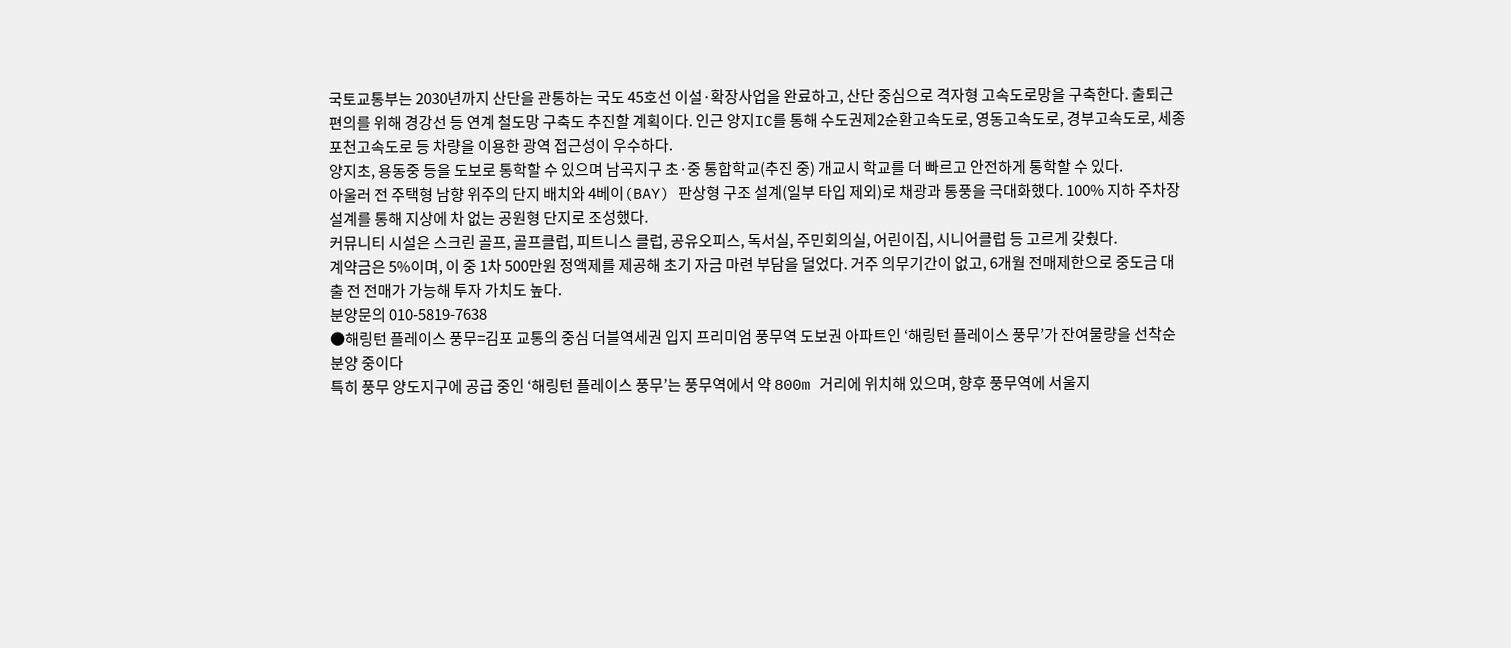국토교통부는 2030년까지 산단을 관통하는 국도 45호선 이설·확장사업을 완료하고, 산단 중심으로 격자형 고속도로망을 구축한다. 출퇴근 편의를 위해 경강선 등 연계 철도망 구축도 추진할 계획이다. 인근 양지IC를 통해 수도권제2순환고속도로, 영동고속도로, 경부고속도로, 세종포천고속도로 등 차량을 이용한 광역 접근성이 우수하다.
양지초, 용동중 등을 도보로 통학할 수 있으며 남곡지구 초·중 통합학교(추진 중) 개교시 학교를 더 빠르고 안전하게 통학할 수 있다.
아울러 전 주택형 남향 위주의 단지 배치와 4베이(BAY) 판상형 구조 설계(일부 타입 제외)로 채광과 통풍을 극대화했다. 100% 지하 주차장 설계를 통해 지상에 차 없는 공원형 단지로 조성했다.
커뮤니티 시설은 스크린 골프, 골프클럽, 피트니스 클럽, 공유오피스, 독서실, 주민회의실, 어린이집, 시니어클럽 등 고르게 갖췄다.
계약금은 5%이며, 이 중 1차 500만원 정액제를 제공해 초기 자금 마련 부담을 덜었다. 거주 의무기간이 없고, 6개월 전매제한으로 중도금 대출 전 전매가 가능해 투자 가치도 높다.
분양문의 010-5819-7638
●해링턴 플레이스 풍무=김포 교통의 중심 더블역세권 입지 프리미엄 풍무역 도보권 아파트인 ‘해링턴 플레이스 풍무’가 잔여물량을 선착순 분양 중이다
특히 풍무 양도지구에 공급 중인 ‘해링턴 플레이스 풍무’는 풍무역에서 약 800m 거리에 위치해 있으며, 향후 풍무역에 서울지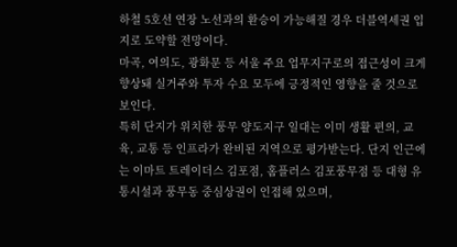하철 5호선 연장 노선과의 환승이 가능해질 경우 더블역세권 입지로 도약할 전망이다.
마곡, 여의도, 광화문 등 서울 주요 업무지구로의 접근성이 크게 향상돼 실거주와 투자 수요 모두에 긍정적인 영향을 줄 것으로 보인다.
특히 단지가 위치한 풍무 양도지구 일대는 이미 생활 편의, 교육, 교통 등 인프라가 완비된 지역으로 평가받는다. 단지 인근에는 이마트 트레이더스 김포점, 홈플러스 김포풍무점 등 대형 유통시설과 풍무동 중심상권이 인접해 있으며,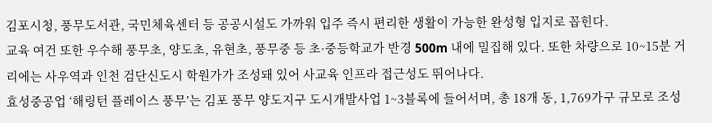김포시청, 풍무도서관, 국민체육센터 등 공공시설도 가까워 입주 즉시 편리한 생활이 가능한 완성형 입지로 꼽힌다.
교육 여건 또한 우수해 풍무초, 양도초, 유현초, 풍무중 등 초·중등학교가 반경 500m 내에 밀집해 있다. 또한 차량으로 10~15분 거리에는 사우역과 인천 검단신도시 학원가가 조성돼 있어 사교육 인프라 접근성도 뛰어나다.
효성중공업 ‘해링턴 플레이스 풍무’는 김포 풍무 양도지구 도시개발사업 1~3블록에 들어서며, 총 18개 동, 1,769가구 규모로 조성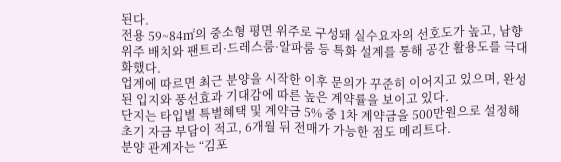된다.
전용 59~84㎡의 중소형 평면 위주로 구성돼 실수요자의 선호도가 높고, 남향 위주 배치와 팬트리·드레스룸·알파룸 등 특화 설계를 통해 공간 활용도를 극대화했다.
업계에 따르면 최근 분양을 시작한 이후 문의가 꾸준히 이어지고 있으며, 완성된 입지와 풍선효과 기대감에 따른 높은 계약률을 보이고 있다.
단지는 타입별 특별혜택 및 계약금 5% 중 1차 계약금을 500만원으로 설정해 초기 자금 부담이 적고, 6개월 뒤 전매가 가능한 점도 메리트다.
분양 관계자는 “김포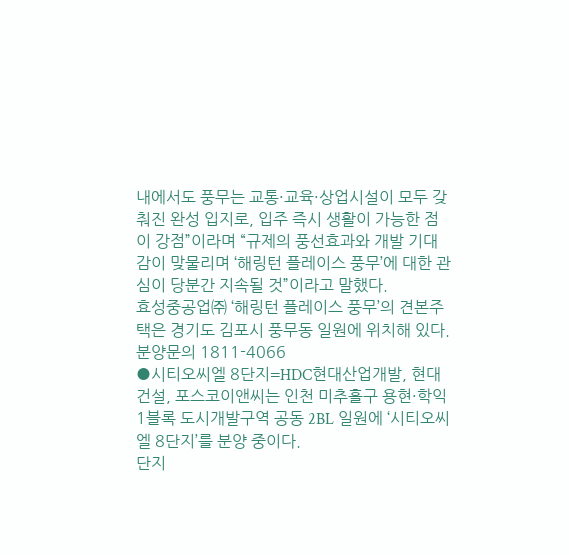내에서도 풍무는 교통·교육·상업시설이 모두 갖춰진 완성 입지로, 입주 즉시 생활이 가능한 점이 강점”이라며 “규제의 풍선효과와 개발 기대감이 맞물리며 ‘해링턴 플레이스 풍무’에 대한 관심이 당분간 지속될 것”이라고 말했다.
효성중공업㈜ ‘해링턴 플레이스 풍무’의 견본주택은 경기도 김포시 풍무동 일원에 위치해 있다.
분양문의 1811-4066
●시티오씨엘 8단지=HDC현대산업개발, 현대건설, 포스코이앤씨는 인천 미추홀구 용현·학익 1블록 도시개발구역 공동 2BL 일원에 ‘시티오씨엘 8단지’를 분양 중이다.
단지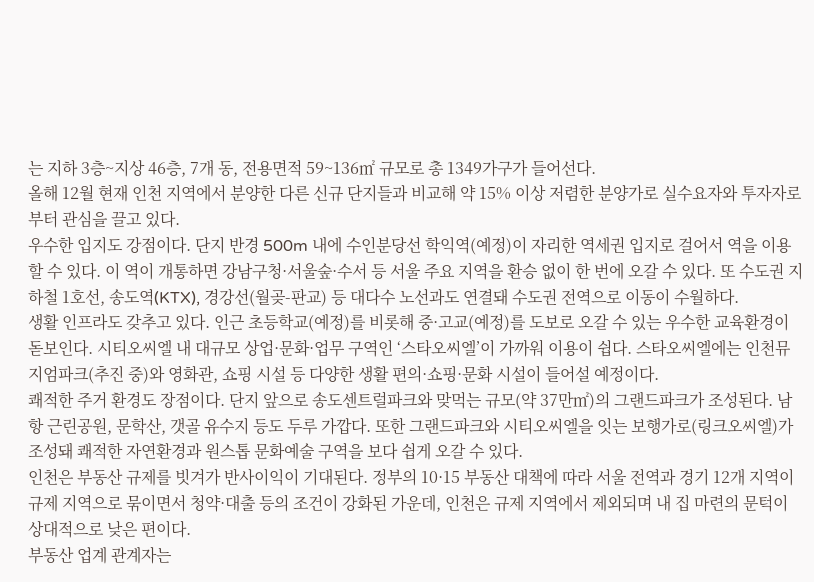는 지하 3층~지상 46층, 7개 동, 전용면적 59~136㎡ 규모로 총 1349가구가 들어선다.
올해 12월 현재 인천 지역에서 분양한 다른 신규 단지들과 비교해 약 15% 이상 저렴한 분양가로 실수요자와 투자자로부터 관심을 끌고 있다.
우수한 입지도 강점이다. 단지 반경 500m 내에 수인분당선 학익역(예정)이 자리한 역세권 입지로 걸어서 역을 이용할 수 있다. 이 역이 개통하면 강남구청·서울숲·수서 등 서울 주요 지역을 환승 없이 한 번에 오갈 수 있다. 또 수도권 지하철 1호선, 송도역(KTX), 경강선(월곶-판교) 등 대다수 노선과도 연결돼 수도권 전역으로 이동이 수월하다.
생활 인프라도 갖추고 있다. 인근 초등학교(예정)를 비롯해 중·고교(예정)를 도보로 오갈 수 있는 우수한 교육환경이 돋보인다. 시티오씨엘 내 대규모 상업·문화·업무 구역인 ‘스타오씨엘’이 가까워 이용이 쉽다. 스타오씨엘에는 인천뮤지엄파크(추진 중)와 영화관, 쇼핑 시설 등 다양한 생활 편의·쇼핑·문화 시설이 들어설 예정이다.
쾌적한 주거 환경도 장점이다. 단지 앞으로 송도센트럴파크와 맞먹는 규모(약 37만㎡)의 그랜드파크가 조성된다. 남항 근린공원, 문학산, 갯골 유수지 등도 두루 가깝다. 또한 그랜드파크와 시티오씨엘을 잇는 보행가로(링크오씨엘)가 조성돼 쾌적한 자연환경과 원스톱 문화예술 구역을 보다 쉽게 오갈 수 있다.
인천은 부동산 규제를 빗겨가 반사이익이 기대된다. 정부의 10·15 부동산 대책에 따라 서울 전역과 경기 12개 지역이 규제 지역으로 묶이면서 청약·대출 등의 조건이 강화된 가운데, 인천은 규제 지역에서 제외되며 내 집 마련의 문턱이 상대적으로 낮은 편이다.
부동산 업계 관계자는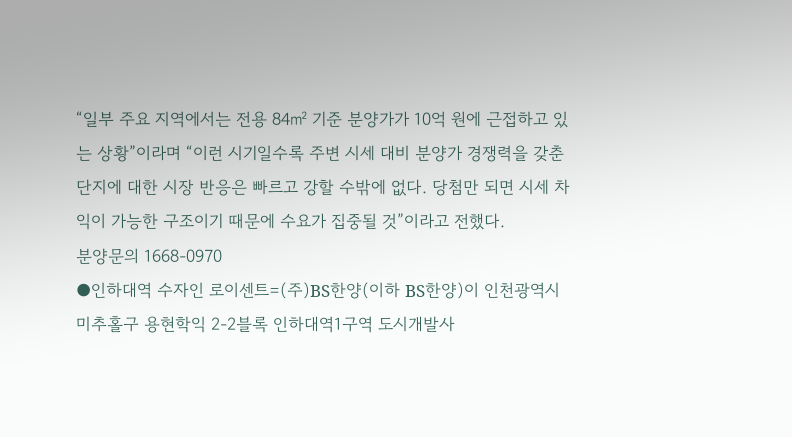“일부 주요 지역에서는 전용 84㎡ 기준 분양가가 10억 원에 근접하고 있는 상황”이라며 “이런 시기일수록 주변 시세 대비 분양가 경쟁력을 갖춘 단지에 대한 시장 반응은 빠르고 강할 수밖에 없다. 당첨만 되면 시세 차익이 가능한 구조이기 때문에 수요가 집중될 것”이라고 전했다.
분양문의 1668-0970
●인하대역 수자인 로이센트=(주)BS한양(이하 BS한양)이 인천광역시 미추홀구 용현학익 2-2블록 인하대역1구역 도시개발사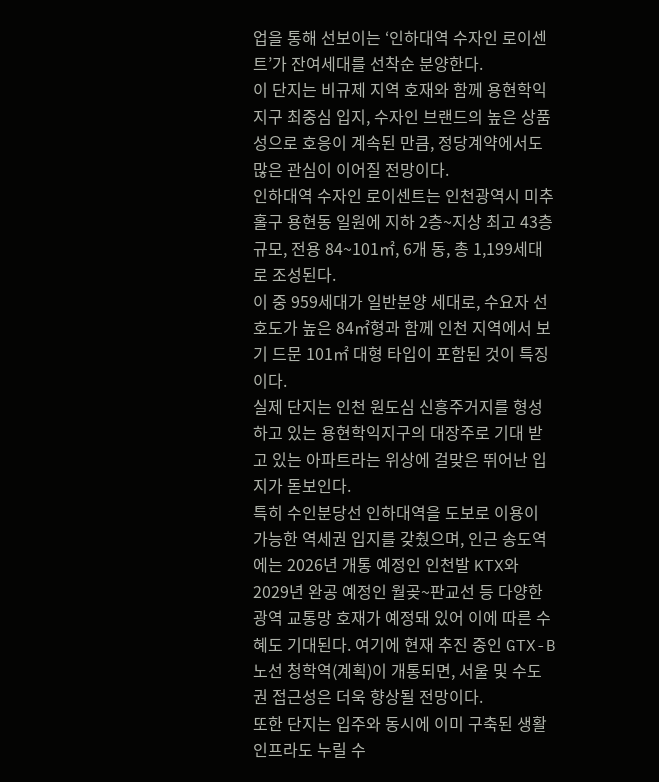업을 통해 선보이는 ‘인하대역 수자인 로이센트’가 잔여세대를 선착순 분양한다.
이 단지는 비규제 지역 호재와 함께 용현학익지구 최중심 입지, 수자인 브랜드의 높은 상품성으로 호응이 계속된 만큼, 정당계약에서도 많은 관심이 이어질 전망이다.
인하대역 수자인 로이센트는 인천광역시 미추홀구 용현동 일원에 지하 2층~지상 최고 43층 규모, 전용 84~101㎡, 6개 동, 총 1,199세대로 조성된다.
이 중 959세대가 일반분양 세대로, 수요자 선호도가 높은 84㎡형과 함께 인천 지역에서 보기 드문 101㎡ 대형 타입이 포함된 것이 특징이다.
실제 단지는 인천 원도심 신흥주거지를 형성하고 있는 용현학익지구의 대장주로 기대 받고 있는 아파트라는 위상에 걸맞은 뛰어난 입지가 돋보인다.
특히 수인분당선 인하대역을 도보로 이용이 가능한 역세권 입지를 갖췄으며, 인근 송도역에는 2026년 개통 예정인 인천발 KTX와 2029년 완공 예정인 월곶~판교선 등 다양한 광역 교통망 호재가 예정돼 있어 이에 따른 수혜도 기대된다. 여기에 현재 추진 중인 GTX-B 노선 청학역(계획)이 개통되면, 서울 및 수도권 접근성은 더욱 향상될 전망이다.
또한 단지는 입주와 동시에 이미 구축된 생활 인프라도 누릴 수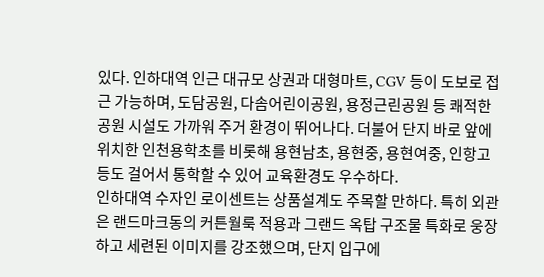있다. 인하대역 인근 대규모 상권과 대형마트, CGV 등이 도보로 접근 가능하며, 도담공원, 다솜어린이공원, 용정근린공원 등 쾌적한 공원 시설도 가까워 주거 환경이 뛰어나다. 더불어 단지 바로 앞에 위치한 인천용학초를 비롯해 용현남초, 용현중, 용현여중, 인항고 등도 걸어서 통학할 수 있어 교육환경도 우수하다.
인하대역 수자인 로이센트는 상품설계도 주목할 만하다. 특히 외관은 랜드마크동의 커튼월룩 적용과 그랜드 옥탑 구조물 특화로 웅장하고 세련된 이미지를 강조했으며, 단지 입구에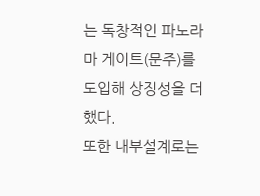는 독창적인 파노라마 게이트(문주)를 도입해 상징성을 더했다.
또한 내부설계로는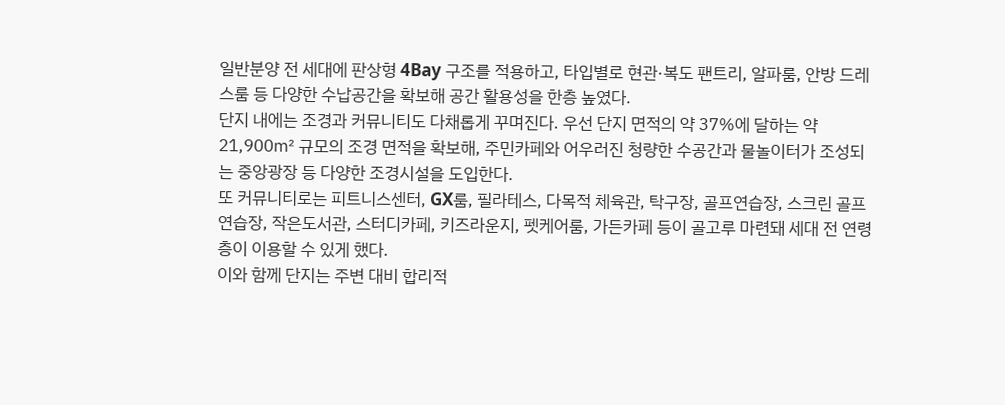일반분양 전 세대에 판상형 4Bay 구조를 적용하고, 타입별로 현관·복도 팬트리, 알파룸, 안방 드레스룸 등 다양한 수납공간을 확보해 공간 활용성을 한층 높였다.
단지 내에는 조경과 커뮤니티도 다채롭게 꾸며진다. 우선 단지 면적의 약 37%에 달하는 약 21,900㎡ 규모의 조경 면적을 확보해, 주민카페와 어우러진 청량한 수공간과 물놀이터가 조성되는 중앙광장 등 다양한 조경시설을 도입한다.
또 커뮤니티로는 피트니스센터, GX룸, 필라테스, 다목적 체육관, 탁구장, 골프연습장, 스크린 골프연습장, 작은도서관, 스터디카페, 키즈라운지, 펫케어룸, 가든카페 등이 골고루 마련돼 세대 전 연령층이 이용할 수 있게 했다.
이와 함께 단지는 주변 대비 합리적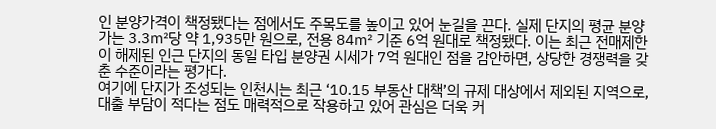인 분양가격이 책정됐다는 점에서도 주목도를 높이고 있어 눈길을 끈다. 실제 단지의 평균 분양가는 3.3㎡당 약 1,935만 원으로, 전용 84㎡ 기준 6억 원대로 책정됐다. 이는 최근 전매제한이 해제된 인근 단지의 동일 타입 분양권 시세가 7억 원대인 점을 감안하면, 상당한 경쟁력을 갖춘 수준이라는 평가다.
여기에 단지가 조성되는 인천시는 최근 ‘10.15 부동산 대책’의 규제 대상에서 제외된 지역으로, 대출 부담이 적다는 점도 매력적으로 작용하고 있어 관심은 더욱 커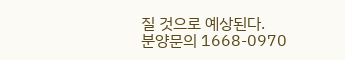질 것으로 예상된다.
분양문의 1668-0970